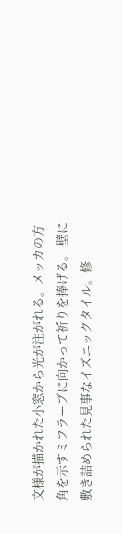文様が描かれた小窓から光が注がれる。メッカの方角を示すミフラーブに向かって祈りを捧げる。 壁に敷き詰められた見事なイズニックタイル。修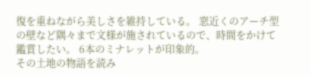復を重ねながら美しさを維持している。 窓近くのアーチ型の壁など隅々まで文様が施されているので、時間をかけて鑑賞したい。 6本のミナレットが印象的。
その土地の物語を読み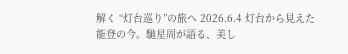解く “灯台巡り”の旅へ 2026.6.4 灯台から見えた能登の今。馳星周が語る、美し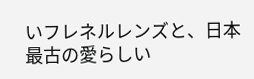いフレネルレンズと、日本最古の愛らしい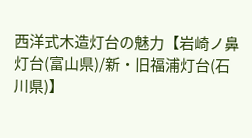西洋式木造灯台の魅力【岩崎ノ鼻灯台(富山県)/新・旧福浦灯台(石川県)】